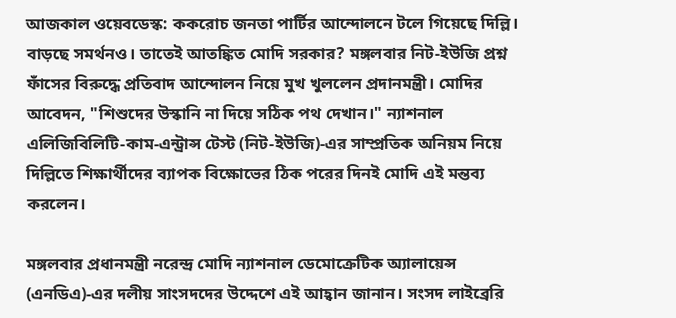আজকাল ওয়েবডেস্ক: ককরোচ জনতা পার্টির আন্দোলনে টলে গিয়েছে দিল্লি। বাড়ছে সমর্থনও। তাতেই আতঙ্কিত মোদি সরকার? মঙ্গলবার নিট-ইউজি প্রশ্ন ফাঁসের বিরুদ্ধে প্রতিবাদ আন্দোলন নিয়ে মুখ খুললেন প্রদানমন্ত্রী। মোদির আবেদন, "শিশুদের উস্কানি না দিয়ে সঠিক পথ দেখান।" ন্যাশনাল এলিজিবিলিটি-কাম-এন্ট্রান্স টেস্ট (নিট-ইউজি)-এর সাম্প্রতিক অনিয়ম নিয়ে দিল্লিতে শিক্ষার্থীদের ব্যাপক বিক্ষোভের ঠিক পরের দিনই মোদি এই মন্তব্য করলেন।

মঙ্গলবার প্রধানমন্ত্রী নরেন্দ্র মোদি ন্যাশনাল ডেমোক্রেটিক অ্যালায়েন্স (এনডিএ)-এর দলীয় সাংসদদের উদ্দেশে এই আহ্বান জানান। সংসদ লাইব্রেরি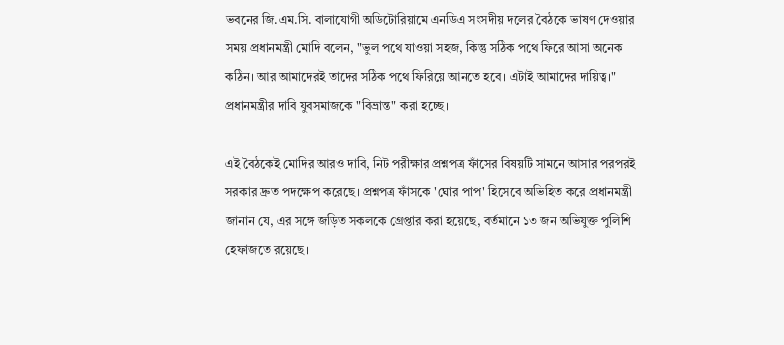ভবনের জি.এম.সি. বালাযোগী অডিটোরিয়ামে এনডিএ সংসদীয় দলের বৈঠকে ভাষণ দেওয়ার সময় প্রধানমন্ত্রী মোদি বলেন, "ভুল পথে যাওয়া সহজ, কিন্তু সঠিক পথে ফিরে আসা অনেক কঠিন। আর আমাদেরই তাদের সঠিক পথে ফিরিয়ে আনতে হবে। এটাই আমাদের দায়িত্ব।" প্রধানমন্ত্রীর দাবি যুবসমাজকে "বিভ্রান্ত" করা হচ্ছে।

এই বৈঠকেই মোদির আরও দাবি, নিট পরীক্ষার প্রশ্নপত্র ফাঁসের বিষয়টি সামনে আসার পরপরই সরকার দ্রুত পদক্ষেপ করেছে। প্রশ্নপত্র ফাঁসকে 'ঘোর পাপ' হিসেবে অভিহিত করে প্রধানমন্ত্রী জানান যে, এর সঙ্গে জড়িত সকলকে গ্রেপ্তার করা হয়েছে, বর্তমানে ১৩ জন অভিযুক্ত পুলিশি হেফাজতে রয়েছে।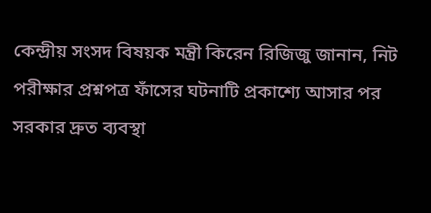কেন্দ্রীয় সংসদ বিষয়ক মন্ত্রী কিরেন রিজিজু জানান, নিট পরীক্ষার প্রশ্নপত্র ফাঁসের ঘটনাটি প্রকাশ্যে আসার পর সরকার দ্রুত ব্যবস্থা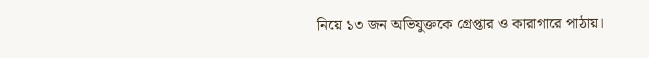নিয়ে ১৩ জন অভিযুক্তকে গ্রেপ্তার ও কারাগারে পাঠায়।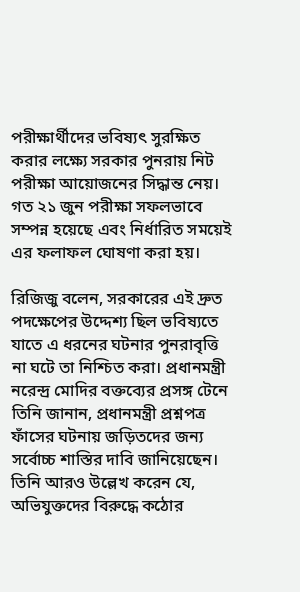পরীক্ষার্থীদের ভবিষ্যৎ সুরক্ষিত করার লক্ষ্যে সরকার পুনরায় নিট পরীক্ষা আয়োজনের সিদ্ধান্ত নেয়। গত ২১ জুন পরীক্ষা সফলভাবে সম্পন্ন হয়েছে এবং নির্ধারিত সময়েই এর ফলাফল ঘোষণা করা হয়।

রিজিজু বলেন, সরকারের এই দ্রুত পদক্ষেপের উদ্দেশ্য ছিল ভবিষ্যতে যাতে এ ধরনের ঘটনার পুনরাবৃত্তি না ঘটে তা নিশ্চিত করা। প্রধানমন্ত্রী নরেন্দ্র মোদির বক্তব্যের প্রসঙ্গ টেনে তিনি জানান, প্রধানমন্ত্রী প্রশ্নপত্র ফাঁসের ঘটনায় জড়িতদের জন্য সর্বোচ্চ শাস্তির দাবি জানিয়েছেন। তিনি আরও উল্লেখ করেন যে, অভিযুক্তদের বিরুদ্ধে কঠোর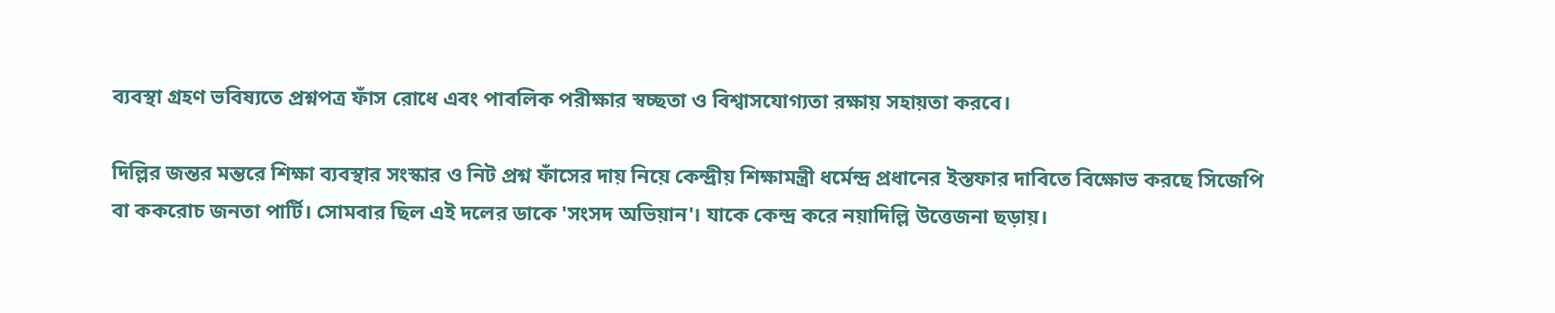ব্যবস্থা গ্রহণ ভবিষ্যতে প্রশ্নপত্র ফাঁস রোধে এবং পাবলিক পরীক্ষার স্বচ্ছতা ও বিশ্বাসযোগ্যতা রক্ষায় সহায়তা করবে।

দিল্লির জন্তর মন্তরে শিক্ষা ব্যবস্থার সংস্কার ও নিট প্রশ্ন ফাঁসের দায় নিয়ে কেন্দ্রীয় শিক্ষামন্ত্রী ধর্মেন্দ্র প্রধানের ইস্তফার দাবিতে বিক্ষোভ করছে সিজেপি বা ককরোচ জনতা পার্টি। সোমবার ছিল এই দলের ডাকে 'সংসদ অভিয়ান'। যাকে কেন্দ্র করে নয়াদিল্লি উত্তেজনা ছড়ায়।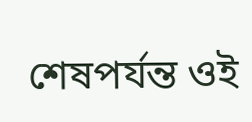শেষপর্যন্ত ওই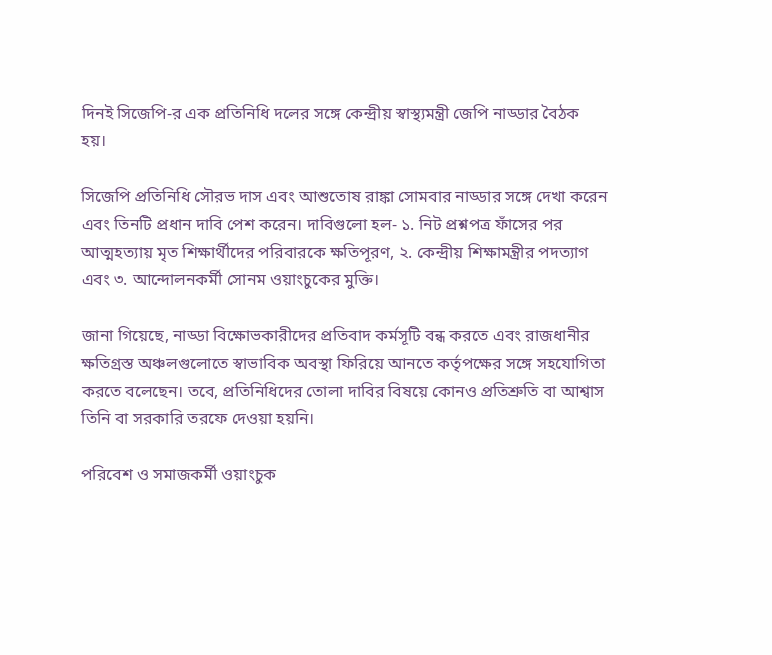দিনই সিজেপি-র এক প্রতিনিধি দলের সঙ্গে কেন্দ্রীয় স্বাস্থ্যমন্ত্রী জেপি নাড্ডার বৈঠক হয়।

সিজেপি প্রতিনিধি সৌরভ দাস এবং আশুতোষ রাঙ্কা সোমবার নাড্ডার সঙ্গে দেখা করেন এবং তিনটি প্রধান দাবি পেশ করেন। দাবিগুলো হল- ১. নিট প্রশ্নপত্র ফাঁসের পর আত্মহত্যায় মৃত শিক্ষার্থীদের পরিবারকে ক্ষতিপূরণ, ২. কেন্দ্রীয় শিক্ষামন্ত্রীর পদত্যাগ এবং ৩. আন্দোলনকর্মী সোনম ওয়াংচুকের মুক্তি।

জানা গিয়েছে, নাড্ডা বিক্ষোভকারীদের প্রতিবাদ কর্মসূটি বন্ধ করতে এবং রাজধানীর ক্ষতিগ্রস্ত অঞ্চলগুলোতে স্বাভাবিক অবস্থা ফিরিয়ে আনতে কর্তৃপক্ষের সঙ্গে সহযোগিতা করতে বলেছেন। তবে, প্রতিনিধিদের তোলা দাবির বিষয়ে কোনও প্রতিশ্রুতি বা আশ্বাস তিনি বা সরকারি তরফে দেওয়া হয়নি।

পরিবেশ ও সমাজকর্মী ওয়াংচুক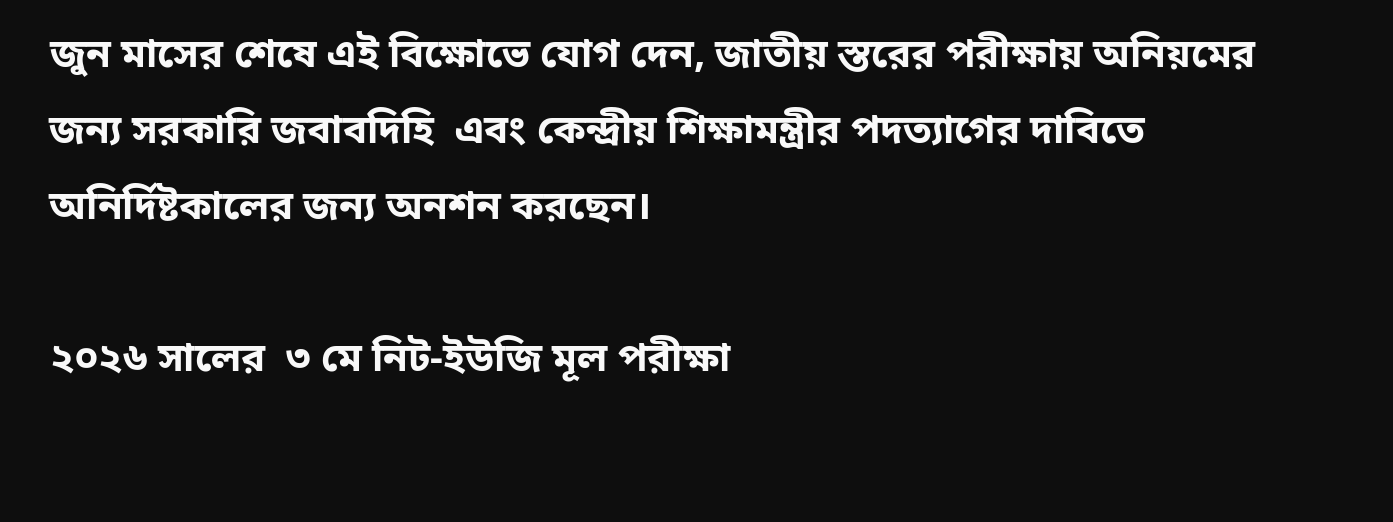জুন মাসের শেষে এই বিক্ষোভে যোগ দেন, জাতীয় স্তরের পরীক্ষায় অনিয়মের জন্য সরকারি জবাবদিহি  এবং কেন্দ্রীয় শিক্ষামন্ত্রীর পদত্যাগের দাবিতে অনির্দিষ্টকালের জন্য অনশন করছেন।

২০২৬ সালের  ৩ মে নিট-ইউজি মূল পরীক্ষা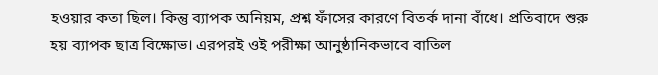হওয়ার কতা ছিল। কিন্তু ব্যাপক অনিয়ম, প্রশ্ন ফাঁসের কারণে বিতর্ক দানা বাঁধে। প্রতিবাদে শুরু হয় ব্যাপক ছাত্র বিক্ষোভ। এরপরই ওই পরীক্ষা আনুষ্ঠানিকভাবে বাতিল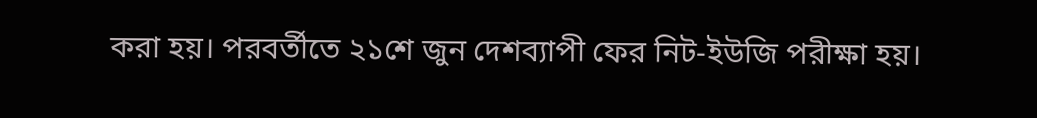করা হয়। পরবর্তীতে ২১শে জুন দেশব্যাপী ফের নিট-ইউজি পরীক্ষা হয়।